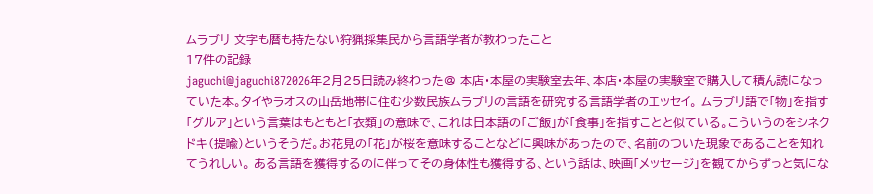ムラブリ 文字も暦も持たない狩猟採集民から言語学者が教わったこと
17件の記録
jaguchi@jaguchi872026年2月25日読み終わった@ 本店・本屋の実験室去年、本店・本屋の実験室で購入して積ん読になっていた本。タイやラオスの山岳地帯に住む少数民族ムラブリの言語を研究する言語学者のエッセイ。 ムラブリ語で「物」を指す「グルア」という言葉はもともと「衣類」の意味で、これは日本語の「ご飯」が「食事」を指すことと似ている。こういうのをシネクドキ(提喩)というそうだ。お花見の「花」が桜を意味することなどに興味があったので、名前のついた現象であることを知れてうれしい。 ある言語を獲得するのに伴ってその身体性も獲得する、という話は、映画「メッセージ」を観てからずっと気にな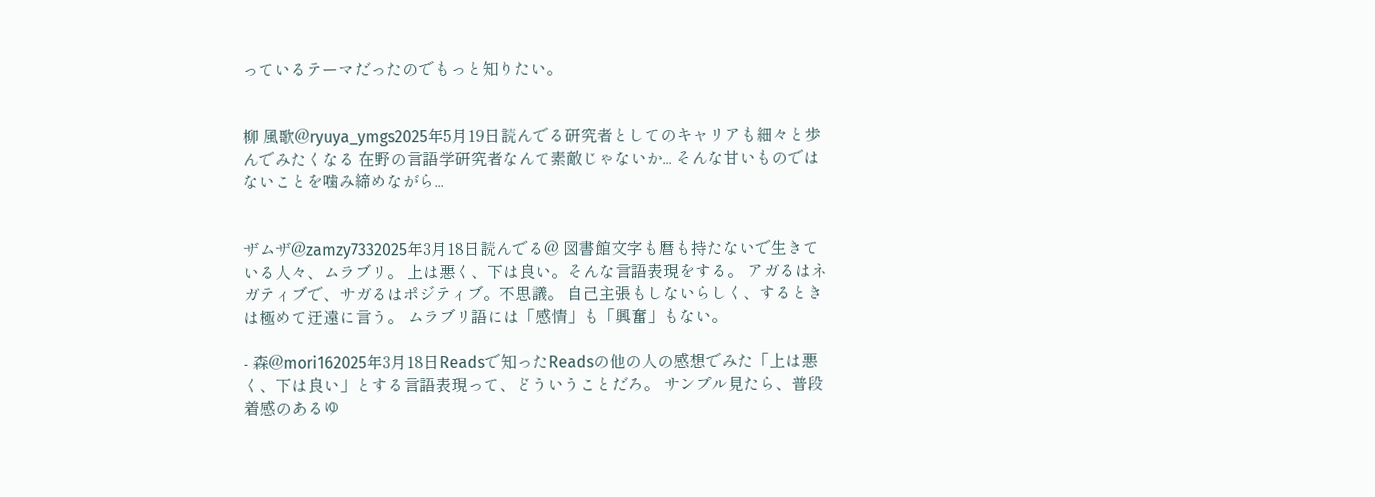っているテーマだったのでもっと知りたい。


柳 風歌@ryuya_ymgs2025年5月19日読んでる研究者としてのキャリアも細々と歩んでみたくなる 在野の言語学研究者なんて素敵じゃないか... そんな甘いものではないことを噛み締めながら...


ザムザ@zamzy7332025年3月18日読んでる@ 図書館文字も暦も持たないで生きている人々、ムラブリ。 上は悪く、下は良い。そんな言語表現をする。 アガるはネガティブで、サガるはポジティブ。不思議。 自己主張もしないらしく、するときは極めて迂遠に言う。 ムラブリ語には「感情」も「興奮」もない。

- 森@mori162025年3月18日Readsで知ったReadsの他の人の感想でみた「上は悪く、下は良い」とする言語表現って、どういうことだろ。 サンプル見たら、普段着感のあるゆ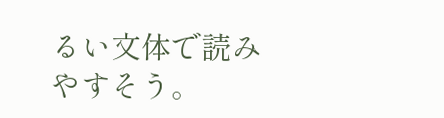るい文体で読みやすそう。